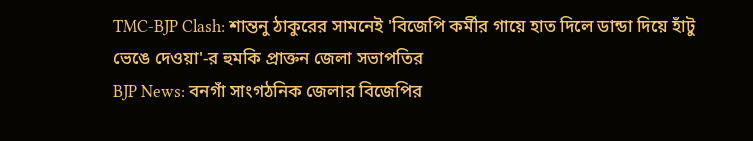TMC-BJP Clash: শান্তনু ঠাকুরের সামনেই 'বিজেপি কর্মীর গায়ে হাত দিলে ডান্ডা দিয়ে হাঁটু ভেঙে দেওয়া'-র হুমকি প্রাক্তন জেলা সভাপতির
BJP News: বনগাঁ সাংগঠনিক জেলার বিজেপির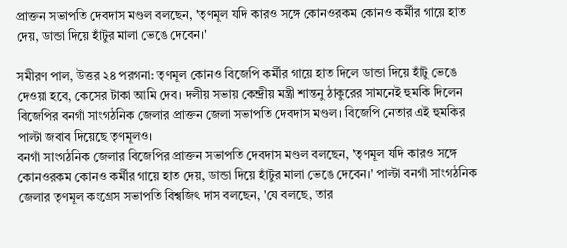প্রাক্তন সভাপতি দেবদাস মণ্ডল বলছেন, 'তৃণমূল যদি কারও সঙ্গে কোনওরকম কোনও কর্মীর গায়ে হাত দেয়, ডান্ডা দিয়ে হাঁটুর মালা ভেঙে দেবেন।'

সমীরণ পাল, উত্তর ২৪ পরগনা: তৃণমূল কোনও বিজেপি কর্মীর গায়ে হাত দিলে ডান্ডা দিয়ে হাঁটু ভেঙে দেওয়া হবে, কেসের টাকা আমি দেব। দলীয় সভায় কেন্দ্রীয় মন্ত্রী শান্তনু ঠাকুরের সামনেই হুমকি দিলেন বিজেপির বনগাঁ সাংগঠনিক জেলার প্রাক্তন জেলা সভাপতি দেবদাস মণ্ডল। বিজেপি নেতার এই হুমকির পাল্টা জবাব দিয়েছে তৃণমূলও।
বনগাঁ সাংগঠনিক জেলার বিজেপির প্রাক্তন সভাপতি দেবদাস মণ্ডল বলছেন, 'তৃণমূল যদি কারও সঙ্গে কোনওরকম কোনও কর্মীর গায়ে হাত দেয়, ডান্ডা দিয়ে হাঁটুর মালা ভেঙে দেবেন।' পাল্টা বনগাঁ সাংগঠনিক জেলার তৃণমূল কংগ্রেস সভাপতি বিশ্বজিৎ দাস বলছেন, 'যে বলছে, তার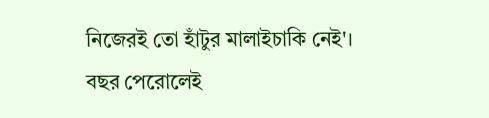নিজেরই তো হাঁটুর মালাইচাকি নেই'।
বছর পেরোলেই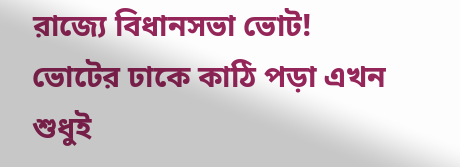রাজ্যে বিধানসভা ভোট! ভোটের ঢাকে কাঠি পড়া এখন শুধুই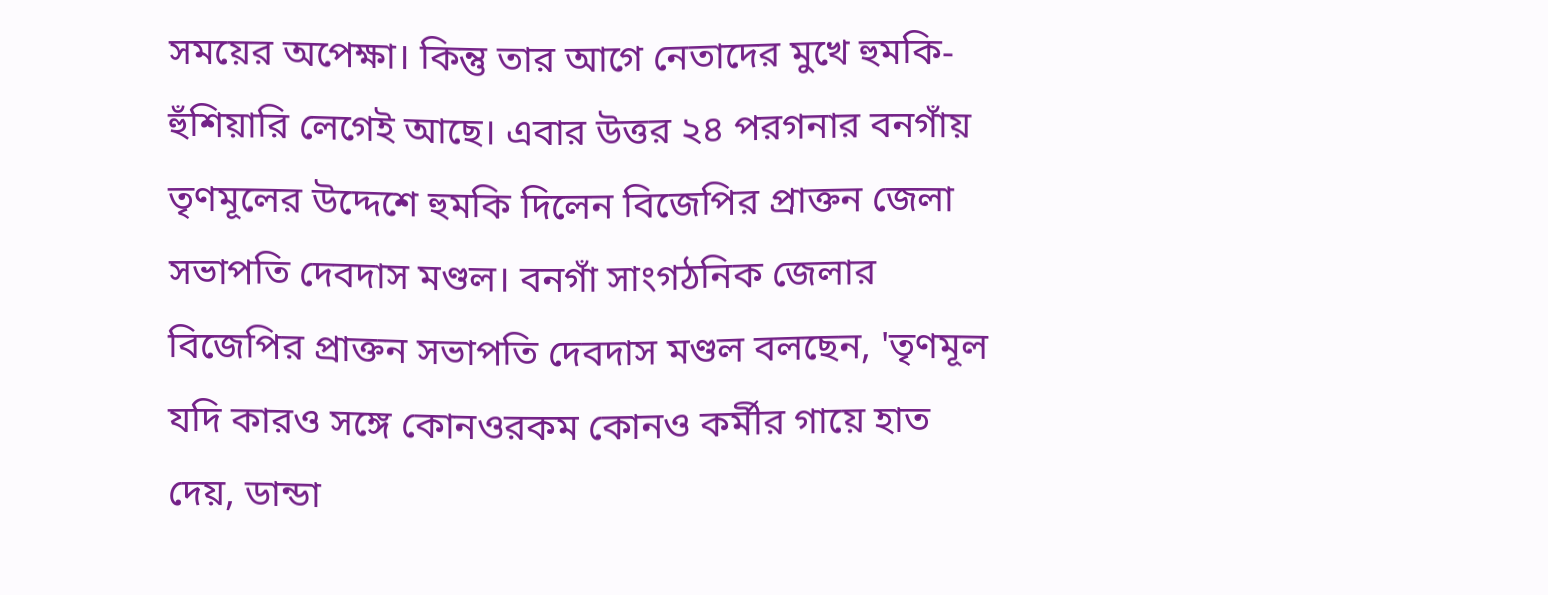সময়ের অপেক্ষা। কিন্তু তার আগে নেতাদের মুখে হুমকি-হুঁশিয়ারি লেগেই আছে। এবার উত্তর ২৪ পরগনার বনগাঁয় তৃণমূলের উদ্দেশে হুমকি দিলেন বিজেপির প্রাক্তন জেলা সভাপতি দেবদাস মণ্ডল। বনগাঁ সাংগঠনিক জেলার বিজেপির প্রাক্তন সভাপতি দেবদাস মণ্ডল বলছেন, 'তৃণমূল যদি কারও সঙ্গে কোনওরকম কোনও কর্মীর গায়ে হাত দেয়, ডান্ডা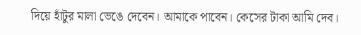দিয়ে হাঁটুর মালা ভেঙে দেবেন। আমাকে পাবেন। কেসের টাকা আমি দেব।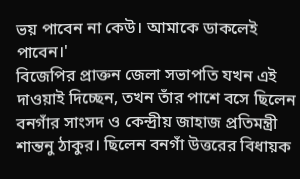ভয় পাবেন না কেউ। আমাকে ডাকলেই পাবেন।'
বিজেপির প্রাক্তন জেলা সভাপতি যখন এই দাওয়াই দিচ্ছেন, তখন তাঁর পাশে বসে ছিলেন বনগাঁর সাংসদ ও কেন্দ্রীয় জাহাজ প্রতিমন্ত্রী শান্তনু ঠাকুর। ছিলেন বনগাঁ উত্তরের বিধায়ক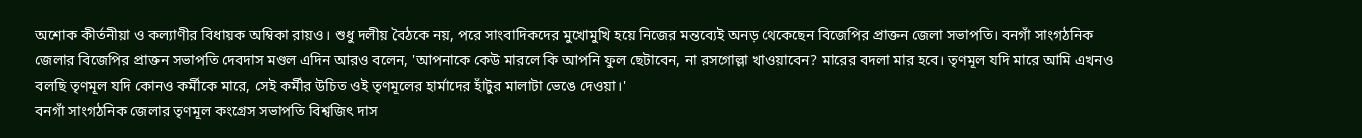অশোক কীর্তনীয়া ও কল্যাণীর বিধায়ক অম্বিকা রায়ও। শুধু দলীয় বৈঠকে নয়, পরে সাংবাদিকদের মুখোমুখি হয়ে নিজের মন্তব্যেই অনড় থেকেছেন বিজেপির প্রাক্তন জেলা সভাপতি। বনগাঁ সাংগঠনিক জেলার বিজেপির প্রাক্তন সভাপতি দেবদাস মণ্ডল এদিন আরও বলেন, 'আপনাকে কেউ মারলে কি আপনি ফুল ছেটাবেন, না রসগোল্লা খাওয়াবেন? মারের বদলা মার হবে। তৃণমূল যদি মারে আমি এখনও বলছি তৃণমূল যদি কোনও কর্মীকে মারে, সেই কর্মীর উচিত ওই তৃণমূলের হার্মাদের হাঁটুর মালাটা ভেঙে দেওয়া।'
বনগাঁ সাংগঠনিক জেলার তৃণমূল কংগ্রেস সভাপতি বিশ্বজিৎ দাস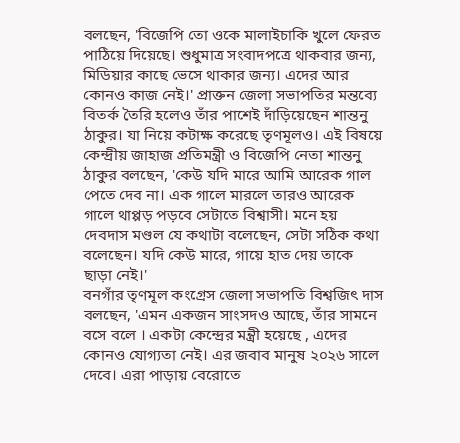বলছেন, 'বিজেপি তো ওকে মালাইচাকি খুলে ফেরত পাঠিয়ে দিয়েছে। শুধুমাত্র সংবাদপত্রে থাকবার জন্য, মিডিয়ার কাছে ভেসে থাকার জন্য। এদের আর কোনও কাজ নেই।' প্রাক্তন জেলা সভাপতির মন্তব্যে বিতর্ক তৈরি হলেও তাঁর পাশেই দাঁড়িয়েছেন শান্তনু ঠাকুর। যা নিয়ে কটাক্ষ করেছে তৃণমূলও। এই বিষয়ে কেন্দ্রীয় জাহাজ প্রতিমন্ত্রী ও বিজেপি নেতা শান্তনু ঠাকুর বলছেন, 'কেউ যদি মারে আমি আরেক গাল পেতে দেব না। এক গালে মারলে তারও আরেক গালে থাপ্পড় পড়বে সেটাতে বিশ্বাসী। মনে হয় দেবদাস মণ্ডল যে কথাটা বলেছেন, সেটা সঠিক কথা বলেছেন। যদি কেউ মারে, গায়ে হাত দেয় তাকে ছাড়া নেই।'
বনগাঁর তৃণমূল কংগ্রেস জেলা সভাপতি বিশ্বজিৎ দাস বলছেন, 'এমন একজন সাংসদও আছে, তাঁর সামনে বসে বলে । একটা কেন্দ্রের মন্ত্রী হয়েছে , এদের কোনও যোগ্যতা নেই। এর জবাব মানুষ ২০২৬ সালে দেবে। এরা পাড়ায় বেরোতে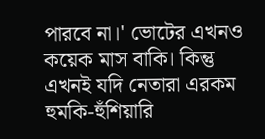পারবে না।' ভোটের এখনও কয়েক মাস বাকি। কিন্তু এখনই যদি নেতারা এরকম হুমকি-হুঁশিয়ারি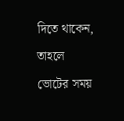দিতে থাকেন, তাহলে ভোটের সময়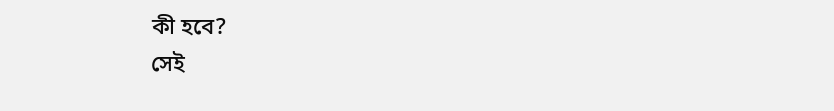কী হবে?
সেই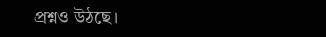প্রশ্নও উঠছে।